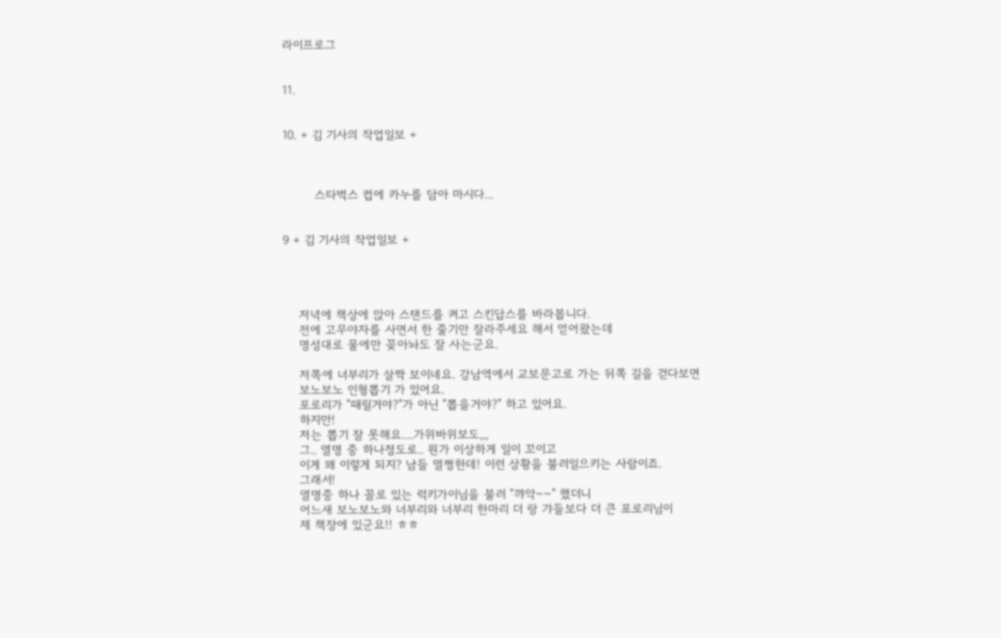라이프로그


11.


10. + 김 기사의 작업일보 +



        스타벅스 컵에 카누를 담아 마시다...


9 + 김 기사의 작업일보 +




    저녁에 책상에 앉아 스탠드를 켜고 스킨답스를 바라봅니다.
    전에 고무야자를 사면서 한 줄기만 잘라주세요 해서 얻어왔는데
    명성대로 물에만 꽂아놔도 잘 사는군요.

    저쪽에 너부리가 살짝 보이네요. 강남역에서 교보문고로 가는 뒤쪽 길을 걷다보면
    보노보노 인형뽑기 가 있어요.
    포로리가 "때릴거야?"가 아닌 "뽑을거야?" 하고 있어요.
    하지만!
    저는 뽑기 잘 못해요....가위바위보도,,,
    그.. 열명 중 하나정도로.. 뭔가 이상하게 일이 꼬이고
    이게 왜 이렇게 되지? 남들 멀쩡한데! 이런 상황을 불러일으키는 사람이죠.
    그래서!
    열명중 하나 꼴로 있는 럭키가이님을 불러 "꺄악~~" 했더니
    어느새 보노보노와 너부리와 너부리 한마리 더 랑 갸들보다 더 큰 포로리님이
    제 책장에 있군요!! ㅎㅎ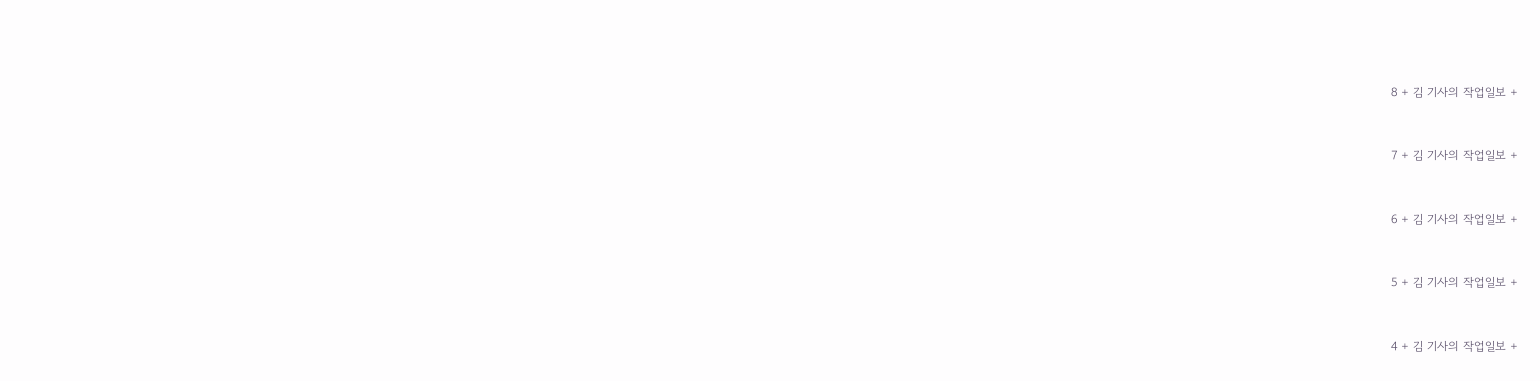8 + 김 기사의 작업일보 +


7 + 김 기사의 작업일보 +


6 + 김 기사의 작업일보 +


5 + 김 기사의 작업일보 +


4 + 김 기사의 작업일보 +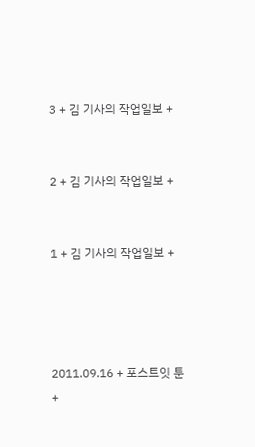3 + 김 기사의 작업일보 +


2 + 김 기사의 작업일보 +


1 + 김 기사의 작업일보 +




2011.09.16 + 포스트잇 툰 +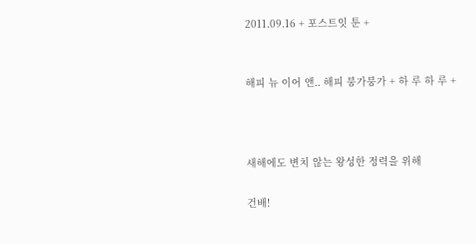2011.09.16 + 포스트잇 툰 +


해피 뉴 이어 앤.. 해피 붕가붕가 + 하 루 하 루 +



새해에도 변치 않는 왕성한 정력을 위해

건배!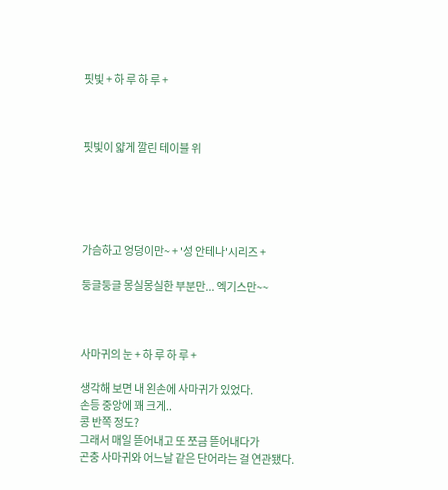핏빛 + 하 루 하 루 +



핏빛이 얇게 깔린 테이블 위





가슴하고 엉덩이만~ + '성 안테나'시리즈 +

둥글둥글 몽실몽실한 부분만... 엑기스만~~



사마귀의 눈 + 하 루 하 루 +

생각해 보면 내 왼손에 사마귀가 있었다.
손등 중앙에 꽤 크게..
콩 반쪽 정도?
그래서 매일 뜯어내고 또 쪼금 뜯어내다가
곤충 사마귀와 어느날 같은 단어라는 걸 연관됐다.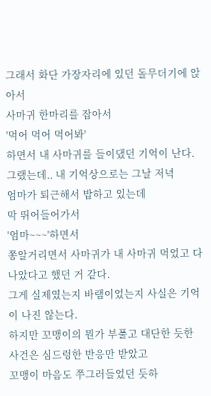그래서 화단 가장자리에 있던 돌무더기에 앉아서
사마귀 한마리를 잡아서
'먹어 먹어 먹어봐'
하면서 내 사마귀를 들이댔던 기억이 난다.
그랬는데.. 내 기억상으로는 그날 저녁
엄마가 퇴근해서 밥하고 있는데
막 뛰어들어가서
'엄마~~~'하면서
쫑알거리면서 사마귀가 내 사마귀 먹었고 다 나았다고 했던 거 같다.
그게 실제였는지 바램이었는지 사실은 기억이 나진 않는다.
하지만 꼬맹이의 뭔가 부풀고 대단한 듯한 사건은 심드렁한 반응만 받았고
꼬맹이 마음도 쭈그러들었던 듯하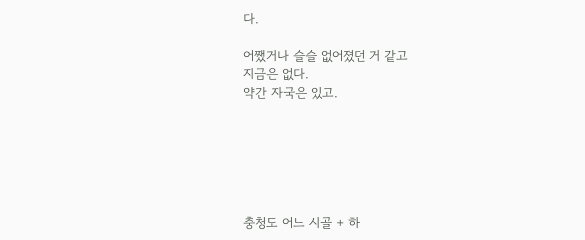다.

어쨌거나 슬슬 없어졌던 거 같고
지금은 없다.
약간 자국은 있고.






충청도 어느 시골 + 하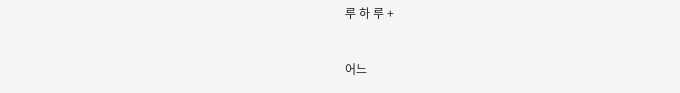루 하 루 +



어느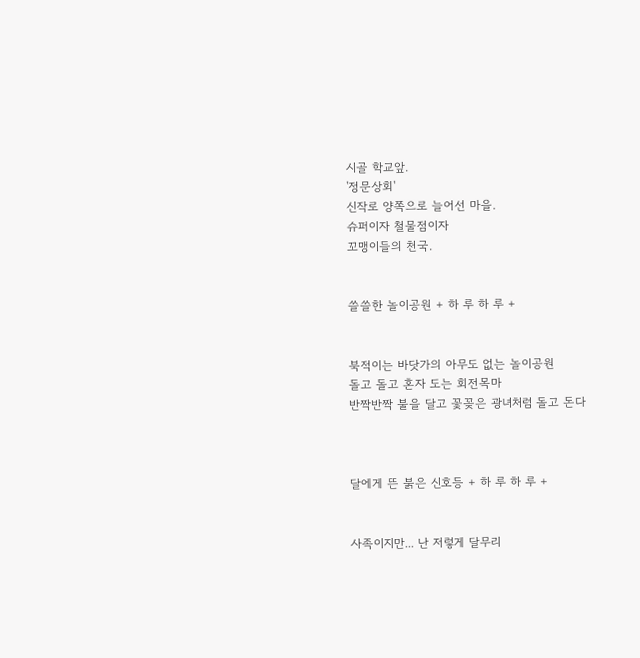시골 학교앞.
'정문상회'
신작로 양쪽으로 늘어선 마을.
슈퍼이자 철물점이자
꼬맹이들의 천국.


쓸쓸한 놀이공원 + 하 루 하 루 +


북적이는 바닷가의 아무도 없는 놀이공원
돌고 돌고 혼자 도는 회전목마
반짝반짝 불을 달고 꽃꽂은 광녀처럼 돌고 돈다



달에게 뜬 붉은 신호등 + 하 루 하 루 +


사족이지만... 난 저렇게 달무리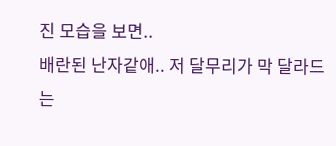진 모습을 보면..
배란된 난자같애.. 저 달무리가 막 달라드는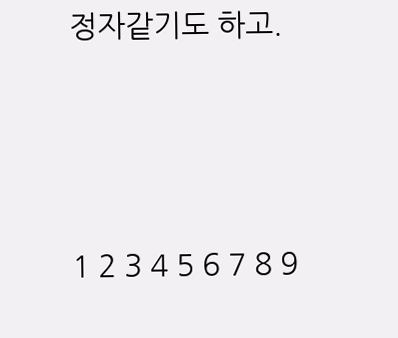정자같기도 하고.



1 2 3 4 5 6 7 8 9